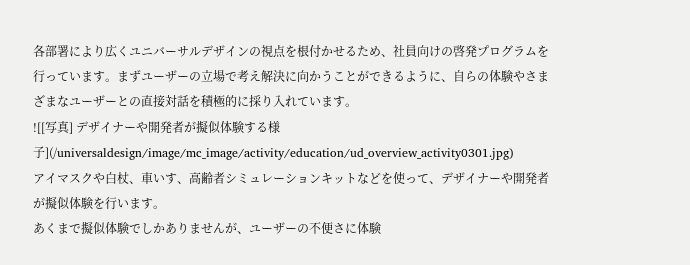各部署により広くユニバーサルデザインの視点を根付かせるため、社員向けの啓発プログラムを行っています。まずユーザーの立場で考え解決に向かうことができるように、自らの体験やさまざまなユーザーとの直接対話を積極的に採り入れています。
![[写真] デザイナーや開発者が擬似体験する様子](/universaldesign/image/mc_image/activity/education/ud_overview_activity0301.jpg)
アイマスクや白杖、車いす、高齢者シミュレーションキットなどを使って、デザイナーや開発者が擬似体験を行います。
あくまで擬似体験でしかありませんが、ユーザーの不便さに体験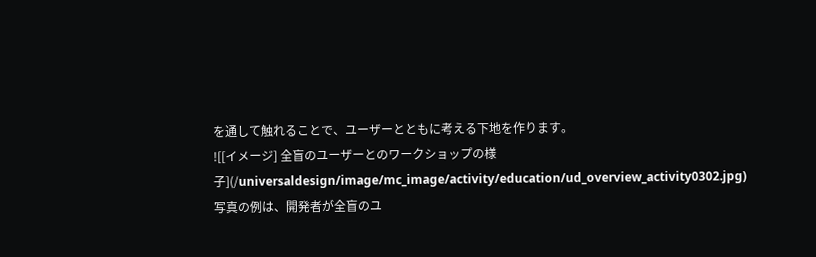を通して触れることで、ユーザーとともに考える下地を作ります。
![[イメージ] 全盲のユーザーとのワークショップの様子](/universaldesign/image/mc_image/activity/education/ud_overview_activity0302.jpg)
写真の例は、開発者が全盲のユ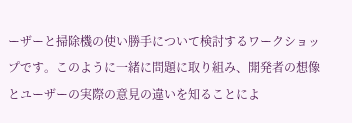ーザーと掃除機の使い勝手について検討するワークショップです。このように一緒に問題に取り組み、開発者の想像とユーザーの実際の意見の違いを知ることによ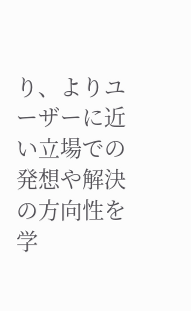り、よりユーザーに近い立場での発想や解決の方向性を学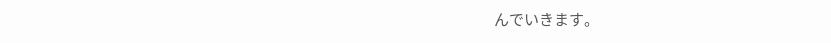んでいきます。